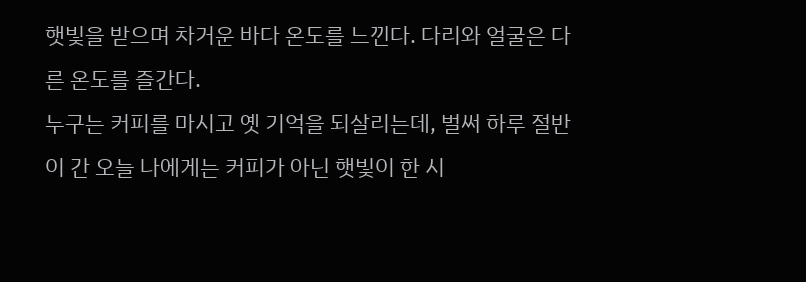햇빛을 받으며 차거운 바다 온도를 느낀다. 다리와 얼굴은 다른 온도를 즐간다.
누구는 커피를 마시고 옛 기억을 되살리는데, 벌써 하루 절반이 간 오늘 나에게는 커피가 아닌 햇빛이 한 시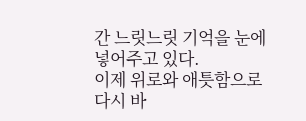간 느릿느릿 기억을 눈에 넣어주고 있다.
이제 위로와 애틋함으로 다시 바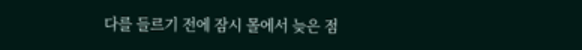다를 들르기 전에 잠시 몰에서 늦은 점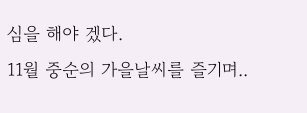심을 해야 겠다.
11월 중순의 가을날씨를 즐기며..